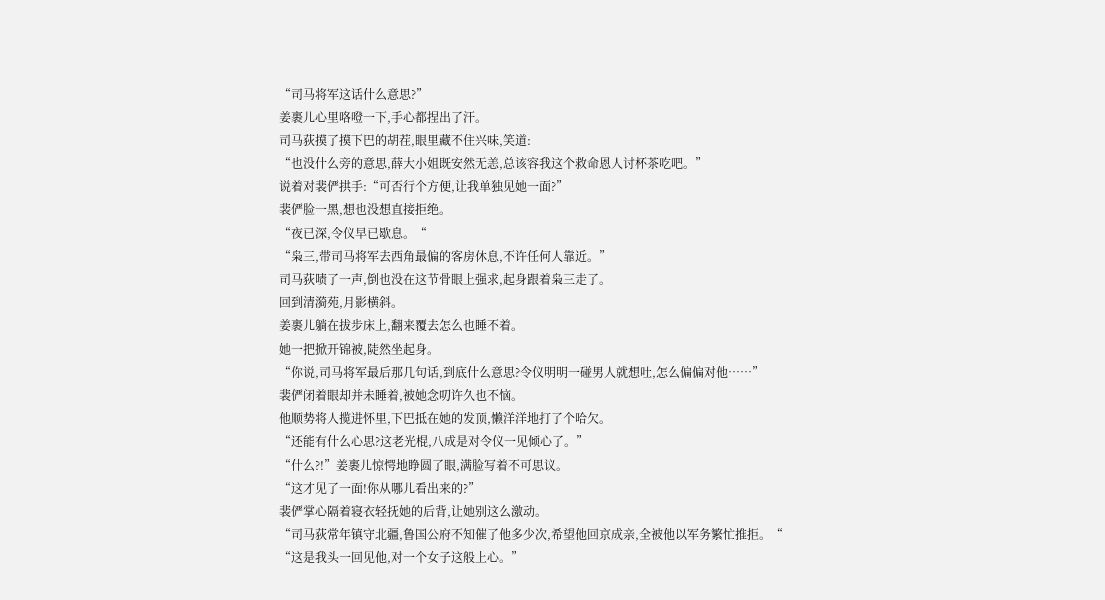“司马将军这话什么意思?”
姜裹儿心里咯噔一下,手心都捏出了汗。
司马荻摸了摸下巴的胡茬,眼里藏不住兴味,笑道:
“也没什么旁的意思,薛大小姐既安然无恙,总该容我这个救命恩人讨杯茶吃吧。”
说着对裴俨拱手:“可否行个方便,让我单独见她一面?”
裴俨脸一黑,想也没想直接拒绝。
“夜已深,令仪早已歇息。“
“枭三,带司马将军去西角最偏的客房休息,不许任何人靠近。”
司马荻啧了一声,倒也没在这节骨眼上强求,起身跟着枭三走了。
回到清漪苑,月影横斜。
姜裹儿躺在拔步床上,翻来覆去怎么也睡不着。
她一把掀开锦被,陡然坐起身。
“你说,司马将军最后那几句话,到底什么意思?令仪明明一碰男人就想吐,怎么偏偏对他……”
裴俨闭着眼却并未睡着,被她念叨许久也不恼。
他顺势将人揽进怀里,下巴抵在她的发顶,懒洋洋地打了个哈欠。
“还能有什么心思?这老光棍,八成是对令仪一见倾心了。”
“什么?!”姜裹儿惊愕地睁圆了眼,满脸写着不可思议。
“这才见了一面!你从哪儿看出来的?”
裴俨掌心隔着寝衣轻抚她的后背,让她别这么激动。
“司马荻常年镇守北疆,鲁国公府不知催了他多少次,希望他回京成亲,全被他以军务繁忙推拒。“
“这是我头一回见他,对一个女子这般上心。”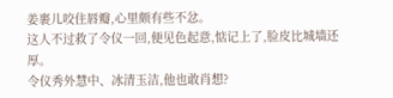姜裹儿咬住唇瓣,心里颇有些不忿。
这人不过救了令仪一回,便见色起意,惦记上了,脸皮比城墙还厚。
令仪秀外慧中、冰清玉洁,他也敢肖想?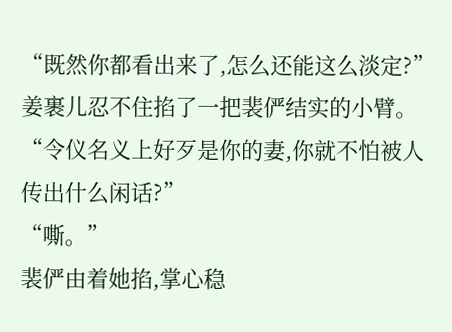“既然你都看出来了,怎么还能这么淡定?”
姜裹儿忍不住掐了一把裴俨结实的小臂。
“令仪名义上好歹是你的妻,你就不怕被人传出什么闲话?”
“嘶。”
裴俨由着她掐,掌心稳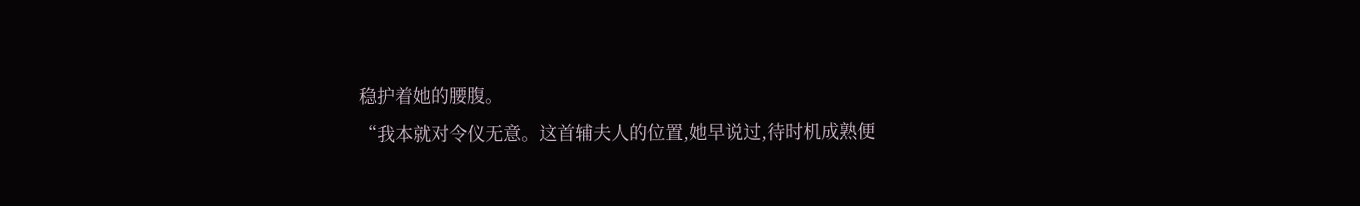稳护着她的腰腹。
“我本就对令仪无意。这首辅夫人的位置,她早说过,待时机成熟便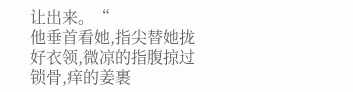让出来。“
他垂首看她,指尖替她拢好衣领,微凉的指腹掠过锁骨,痒的姜裹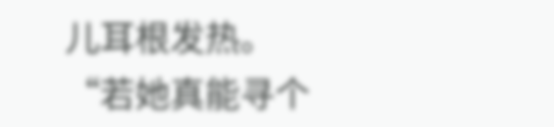儿耳根发热。
“若她真能寻个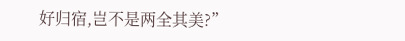好归宿,岂不是两全其美?”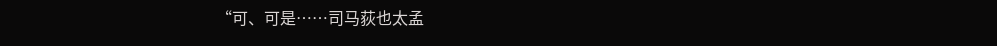“可、可是……司马荻也太孟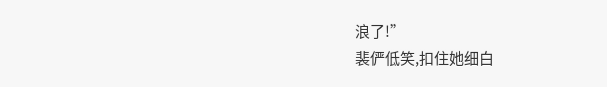浪了!”
裴俨低笑,扣住她细白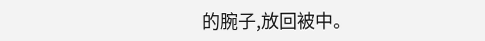的腕子,放回被中。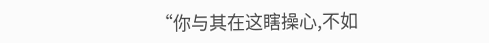“你与其在这瞎操心,不如